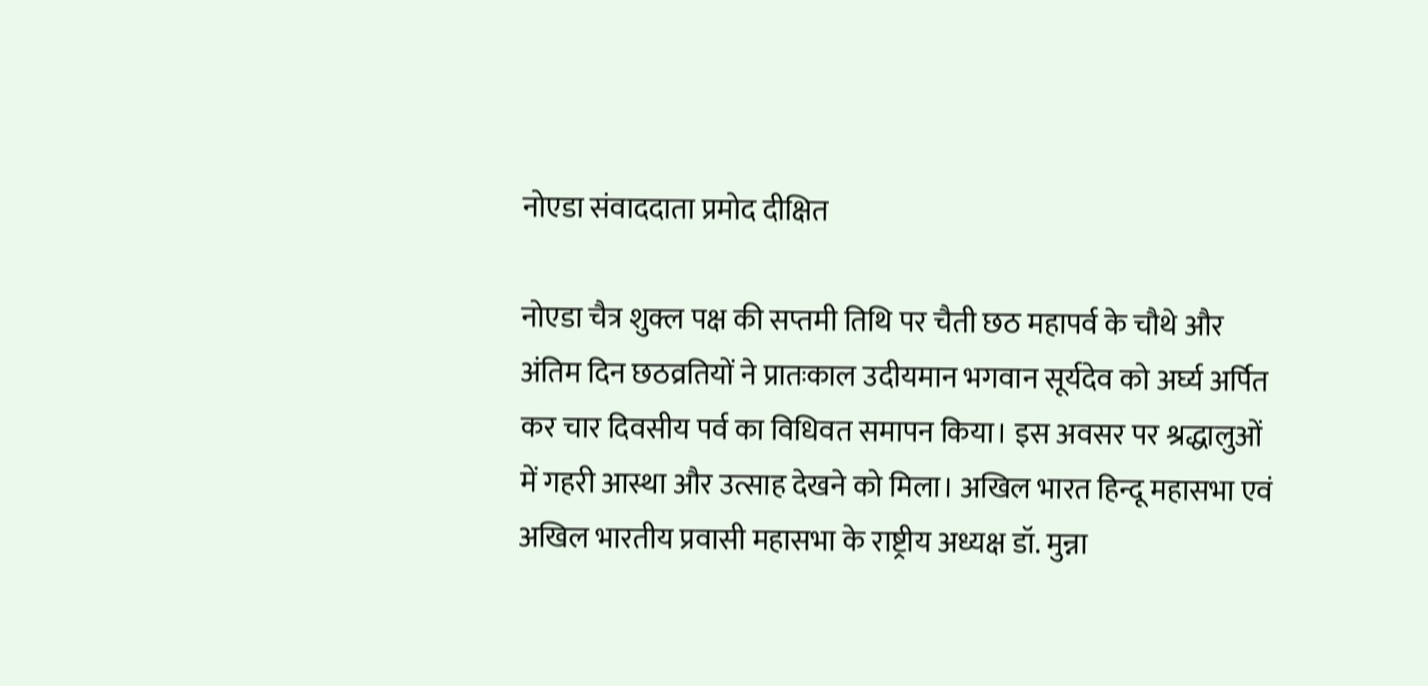नोएडा संवाददाता प्रमोद दीक्षित

नोएडा चैत्र शुक्ल पक्ष की सप्तमी तिथि पर चैती छठ महापर्व के चौथे और अंतिम दिन छठव्रतियों ने प्रातःकाल उदीयमान भगवान सूर्यदेव को अर्घ्य अर्पित कर चार दिवसीय पर्व का विधिवत समापन किया। इस अवसर पर श्रद्धालुओं में गहरी आस्था और उत्साह देखने को मिला। अखिल भारत हिन्दू महासभा एवं अखिल भारतीय प्रवासी महासभा के राष्ट्रीय अध्यक्ष डॉ. मुन्ना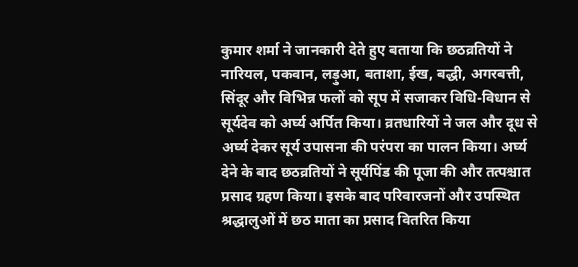कुमार शर्मा ने जानकारी देते हुए बताया कि छठव्रतियों ने नारियल, पकवान, लड़ुआ, बताशा, ईख, बद्धी, अगरबत्ती, सिंदूर और विभिन्न फलों को सूप में सजाकर विधि-विधान से सूर्यदेव को अर्घ्य अर्पित किया। व्रतधारियों ने जल और दूध से अर्घ्य देकर सूर्य उपासना की परंपरा का पालन किया। अर्घ्य देने के बाद छठव्रतियों ने सूर्यपिंड की पूजा की और तत्पश्चात प्रसाद ग्रहण किया। इसके बाद परिवारजनों और उपस्थित श्रद्धालुओं में छठ माता का प्रसाद वितरित किया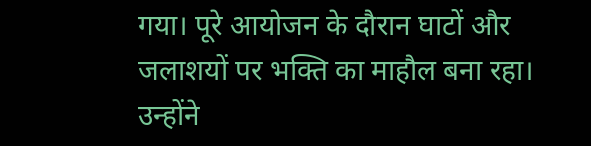गया। पूरे आयोजन के दौरान घाटों और जलाशयों पर भक्ति का माहौल बना रहा। उन्होंने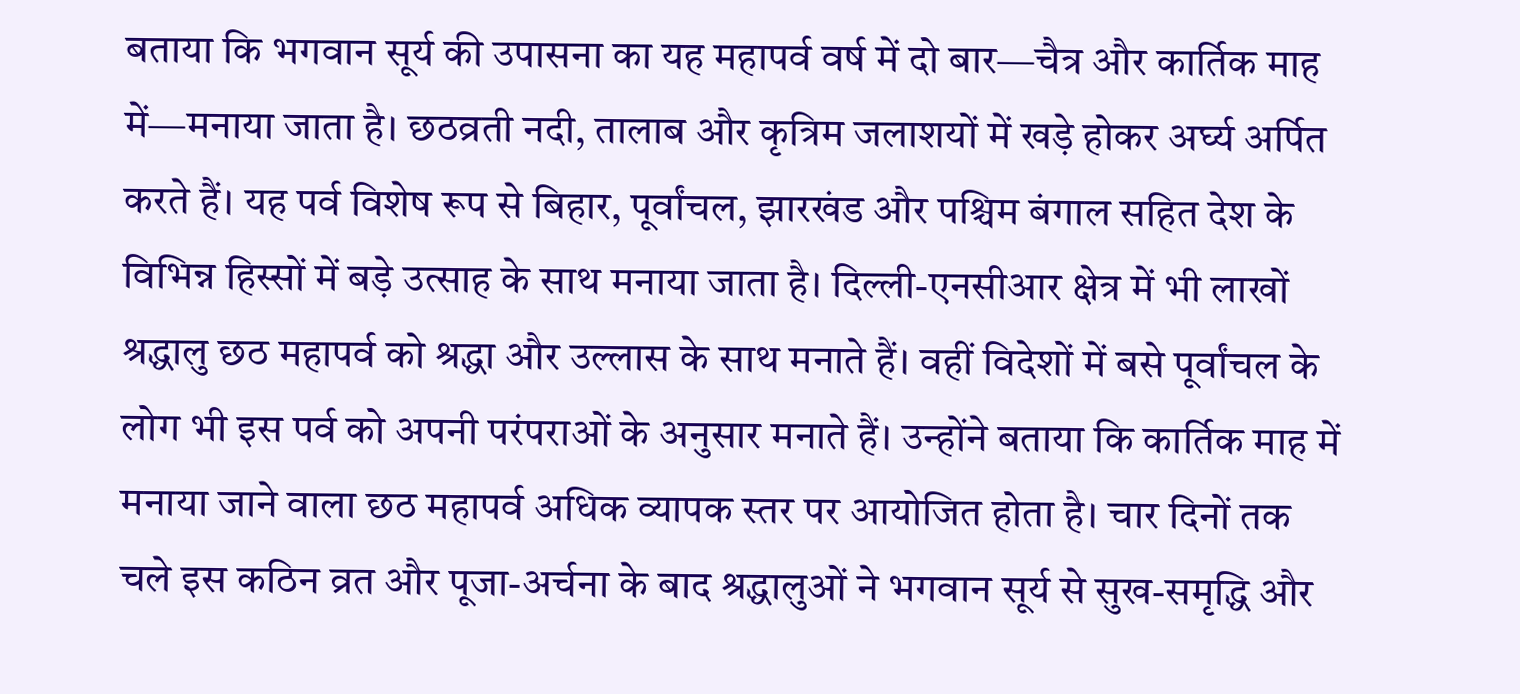बताया कि भगवान सूर्य की उपासना का यह महापर्व वर्ष में दो बार—चैत्र और कार्तिक माह में—मनाया जाता है। छठव्रती नदी, तालाब और कृत्रिम जलाशयों में खड़े होकर अर्घ्य अर्पित करते हैं। यह पर्व विशेष रूप से बिहार, पूर्वांचल, झारखंड और पश्चिम बंगाल सहित देश के विभिन्न हिस्सों में बड़े उत्साह के साथ मनाया जाता है। दिल्ली-एनसीआर क्षेत्र में भी लाखों श्रद्धालु छठ महापर्व को श्रद्धा और उल्लास के साथ मनाते हैं। वहीं विदेशों में बसे पूर्वांचल के लोग भी इस पर्व को अपनी परंपराओं के अनुसार मनाते हैं। उन्होंने बताया कि कार्तिक माह में मनाया जाने वाला छठ महापर्व अधिक व्यापक स्तर पर आयोजित होता है। चार दिनों तक चले इस कठिन व्रत और पूजा-अर्चना के बाद श्रद्धालुओं ने भगवान सूर्य से सुख-समृद्धि और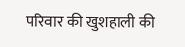परिवार की खुशहाली की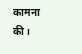कामना की।